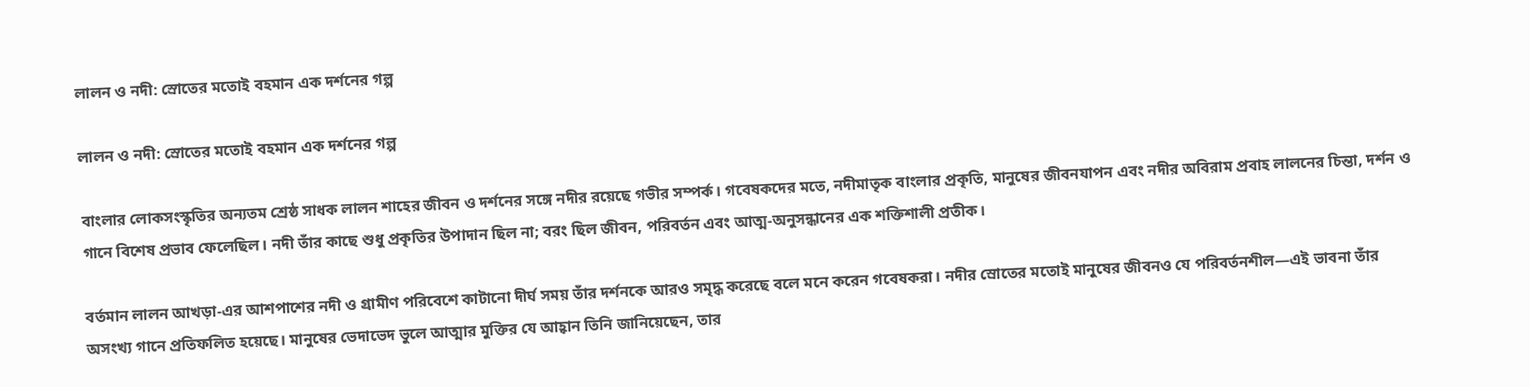লালন ও নদী: স্রোতের মতোই বহমান এক দর্শনের গল্প

লালন ও নদী: স্রোতের মতোই বহমান এক দর্শনের গল্প

বাংলার লোকসংস্কৃতির অন্যতম শ্রেষ্ঠ সাধক লালন শাহের জীবন ও দর্শনের সঙ্গে নদীর রয়েছে গভীর সম্পর্ক। গবেষকদের মতে, নদীমাতৃক বাংলার প্রকৃতি, মানুষের জীবনযাপন এবং নদীর অবিরাম প্রবাহ লালনের চিন্তা, দর্শন ও গানে বিশেষ প্রভাব ফেলেছিল। নদী তাঁর কাছে শুধু প্রকৃতির উপাদান ছিল না; বরং ছিল জীবন, পরিবর্তন এবং আত্ম-অনুসন্ধানের এক শক্তিশালী প্রতীক।

বর্তমান লালন আখড়া-এর আশপাশের নদী ও গ্রামীণ পরিবেশে কাটানো দীর্ঘ সময় তাঁর দর্শনকে আরও সমৃদ্ধ করেছে বলে মনে করেন গবেষকরা। নদীর স্রোতের মতোই মানুষের জীবনও যে পরিবর্তনশীল—এই ভাবনা তাঁর অসংখ্য গানে প্রতিফলিত হয়েছে। মানুষের ভেদাভেদ ভুলে আত্মার মুক্তির যে আহ্বান তিনি জানিয়েছেন, তার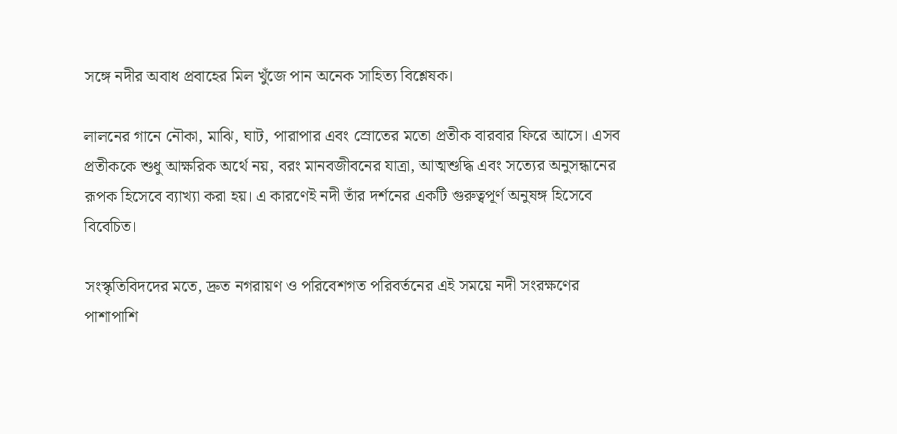সঙ্গে নদীর অবাধ প্রবাহের মিল খুঁজে পান অনেক সাহিত্য বিশ্লেষক।

লালনের গানে নৌকা, মাঝি, ঘাট, পারাপার এবং স্রোতের মতো প্রতীক বারবার ফিরে আসে। এসব প্রতীককে শুধু আক্ষরিক অর্থে নয়, বরং মানবজীবনের যাত্রা, আত্মশুদ্ধি এবং সত্যের অনুসন্ধানের রূপক হিসেবে ব্যাখ্যা করা হয়। এ কারণেই নদী তাঁর দর্শনের একটি গুরুত্বপূর্ণ অনুষঙ্গ হিসেবে বিবেচিত।

সংস্কৃতিবিদদের মতে, দ্রুত নগরায়ণ ও পরিবেশগত পরিবর্তনের এই সময়ে নদী সংরক্ষণের পাশাপাশি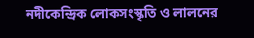নদীকেন্দ্রিক লোকসংস্কৃতি ও লালনের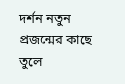দর্শন নতুন প্রজন্মের কাছে তুলে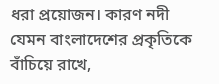ধরা প্রয়োজন। কারণ নদী যেমন বাংলাদেশের প্রকৃতিকে বাঁচিয়ে রাখে,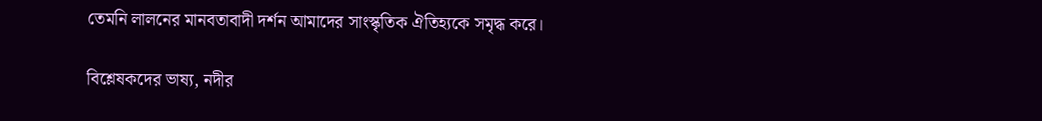তেমনি লালনের মানবতাবাদী দর্শন আমাদের সাংস্কৃতিক ঐতিহ্যকে সমৃদ্ধ করে।

বিশ্লেষকদের ভাষ্য, নদীর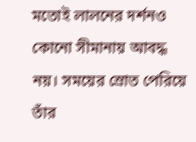মতোই লালনের দর্শনও কোনো সীমানায় আবদ্ধ নয়। সময়ের স্রোত পেরিয়ে তাঁর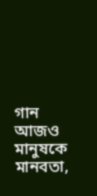গান আজও মানুষকে মানবতা,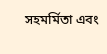সহমর্মিতা এবং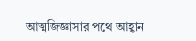আত্মজিজ্ঞাসার পথে আহ্বান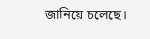জানিয়ে চলেছে।